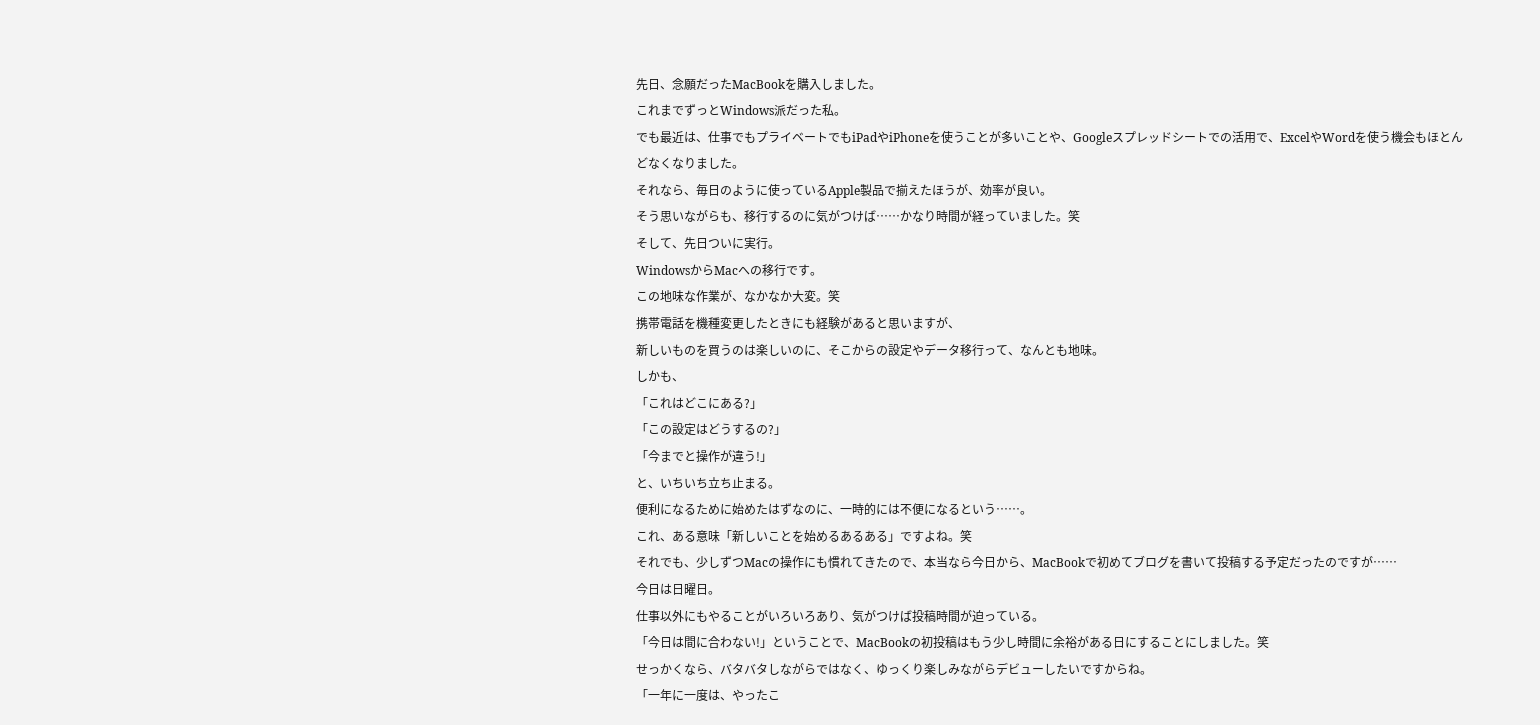先日、念願だったMacBookを購入しました。
これまでずっとWindows派だった私。
でも最近は、仕事でもプライベートでもiPadやiPhoneを使うことが多いことや、Googleスプレッドシートでの活用で、ExcelやWordを使う機会もほとんどなくなりました。
それなら、毎日のように使っているApple製品で揃えたほうが、効率が良い。
そう思いながらも、移行するのに気がつけば……かなり時間が経っていました。笑
そして、先日ついに実行。
WindowsからMacへの移行です。
この地味な作業が、なかなか大変。笑
携帯電話を機種変更したときにも経験があると思いますが、
新しいものを買うのは楽しいのに、そこからの設定やデータ移行って、なんとも地味。
しかも、
「これはどこにある?」
「この設定はどうするの?」
「今までと操作が違う!」
と、いちいち立ち止まる。
便利になるために始めたはずなのに、一時的には不便になるという……。
これ、ある意味「新しいことを始めるあるある」ですよね。笑
それでも、少しずつMacの操作にも慣れてきたので、本当なら今日から、MacBookで初めてブログを書いて投稿する予定だったのですが……
今日は日曜日。
仕事以外にもやることがいろいろあり、気がつけば投稿時間が迫っている。
「今日は間に合わない!」ということで、MacBookの初投稿はもう少し時間に余裕がある日にすることにしました。笑
せっかくなら、バタバタしながらではなく、ゆっくり楽しみながらデビューしたいですからね。
「一年に一度は、やったこ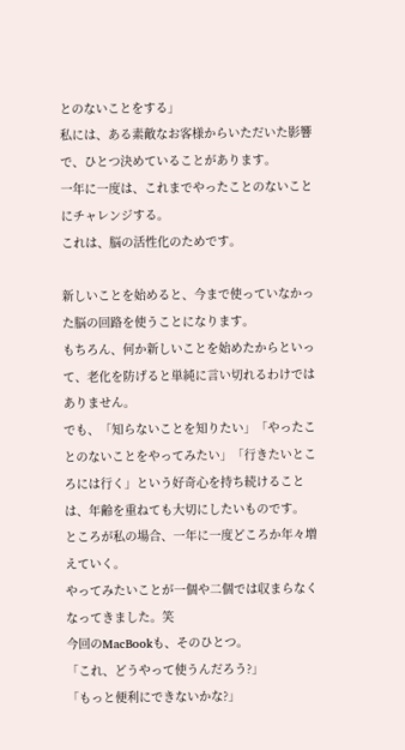とのないことをする」
私には、ある素敵なお客様からいただいた影響で、ひとつ決めていることがあります。
一年に一度は、これまでやったことのないことにチャレンジする。
これは、脳の活性化のためです。

新しいことを始めると、今まで使っていなかった脳の回路を使うことになります。
もちろん、何か新しいことを始めたからといって、老化を防げると単純に言い切れるわけではありません。
でも、「知らないことを知りたい」「やったことのないことをやってみたい」「行きたいところには行く」という好奇心を持ち続けることは、年齢を重ねても大切にしたいものです。
ところが私の場合、一年に一度どころか年々増えていく。
やってみたいことが一個や二個では収まらなくなってきました。笑
今回のMacBookも、そのひとつ。
「これ、どうやって使うんだろう?」
「もっと便利にできないかな?」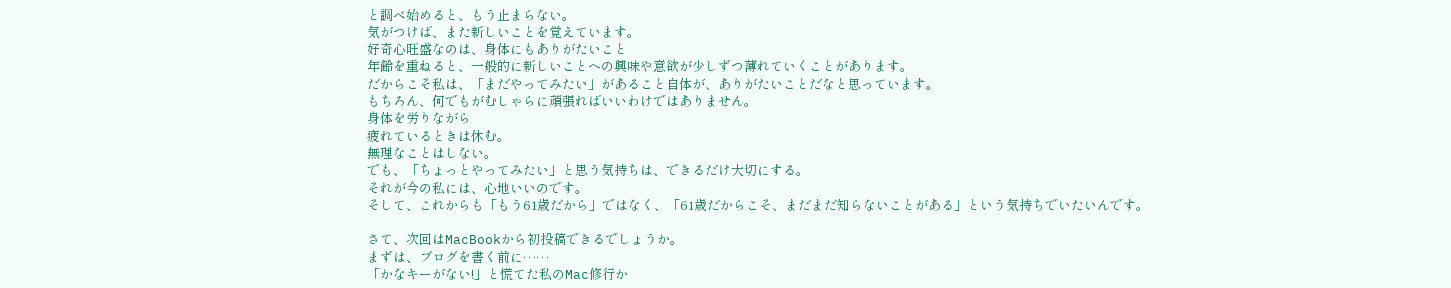と調べ始めると、もう止まらない。
気がつけば、また新しいことを覚えています。
好奇心旺盛なのは、身体にもありがたいこと
年齢を重ねると、一般的に新しいことへの興味や意欲が少しずつ薄れていくことがあります。
だからこそ私は、「まだやってみたい」があること自体が、ありがたいことだなと思っています。
もちろん、何でもがむしゃらに頑張ればいいわけではありません。
身体を労りながら
疲れているときは休む。
無理なことはしない。
でも、「ちょっとやってみたい」と思う気持ちは、できるだけ大切にする。
それが今の私には、心地いいのです。
そして、これからも「もう61歳だから」ではなく、「61歳だからこそ、まだまだ知らないことがある」という気持ちでいたいんです。

さて、次回はMacBookから初投稿できるでしょうか。
まずは、ブログを書く前に……
「かなキーがない!」と慌てた私のMac修行か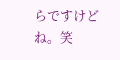らですけどね。笑